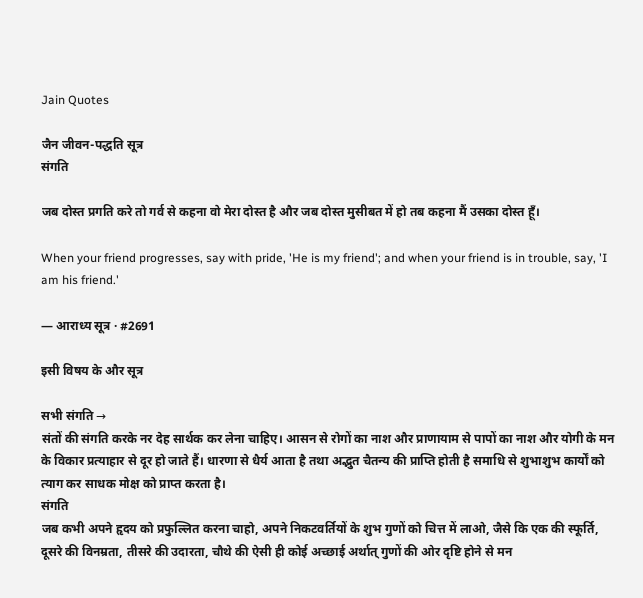Jain Quotes

जैन जीवन-पद्धति सूत्र
संगति

जब दोस्त प्रगति करे तो गर्व से कहना वो मेरा दोस्त है और जब दोस्त मुसीबत में हो तब कहना मैं उसका दोस्त हूँ।

When your friend progresses, say with pride, 'He is my friend'; and when your friend is in trouble, say, 'I am his friend.'

— आराध्य सूत्र · #2691

इसी विषय के और सूत्र

सभी संगति →
संतों की संगति करके नर देह सार्थक कर लेना चाहिए। आसन से रोगों का नाश और प्राणायाम से पापों का नाश और योगी के मन के विकार प्रत्याहार से दूर हो जाते हैं। धारणा से धैर्य आता है तथा अद्भुत चैतन्य की प्राप्ति होती है समाधि से शुभाशुभ कार्यों को त्याग कर साधक मोक्ष को प्राप्त करता है।
संगति
जब कभी अपने हृदय को प्रफुल्लित करना चाहो, अपने निकटवर्तियों के शुभ गुणों को चित्त में लाओ, जैसे कि एक की स्फूर्ति, दूसरे की विनम्रता, तीसरे की उदारता, चौथे की ऐसी ही कोई अच्छाई अर्थात् गुणों की ओर दृष्टि होने से मन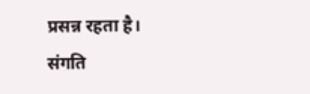प्रसन्न रहता है।
संगति